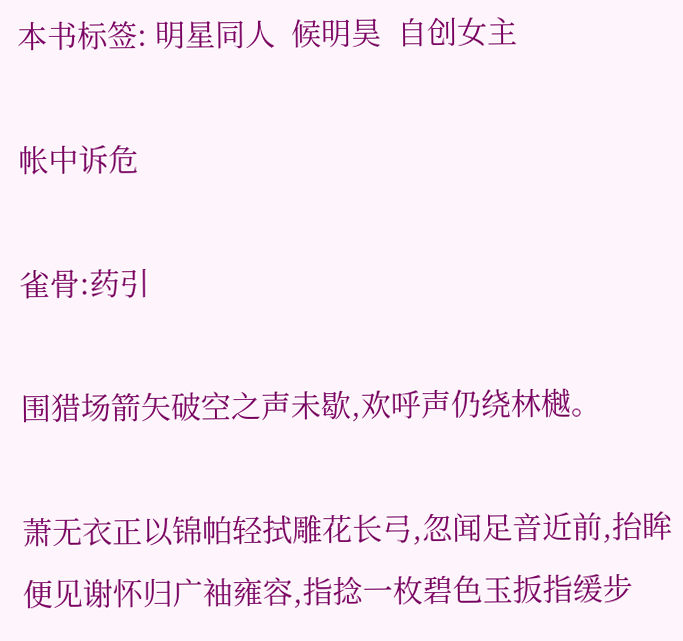本书标签: 明星同人  候明昊  自创女主

帐中诉危

雀骨:药引

围猎场箭矢破空之声未歇,欢呼声仍绕林樾。

萧无衣正以锦帕轻拭雕花长弓,忽闻足音近前,抬眸便见谢怀归广袖雍容,指捻一枚碧色玉扳指缓步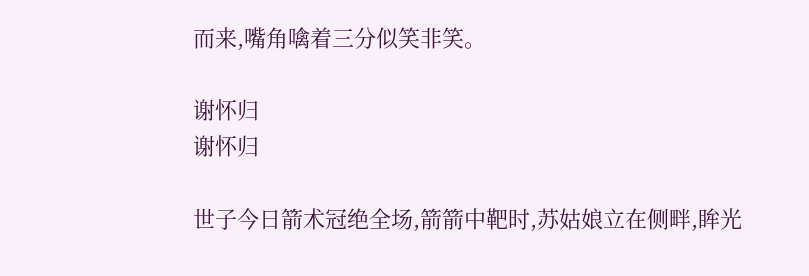而来,嘴角噙着三分似笑非笑。

谢怀归
谢怀归

世子今日箭术冠绝全场,箭箭中靶时,苏姑娘立在侧畔,眸光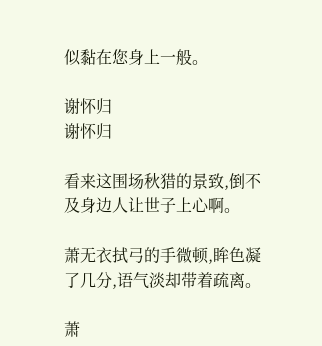似黏在您身上一般。

谢怀归
谢怀归

看来这围场秋猎的景致,倒不及身边人让世子上心啊。

萧无衣拭弓的手微顿,眸色凝了几分,语气淡却带着疏离。

萧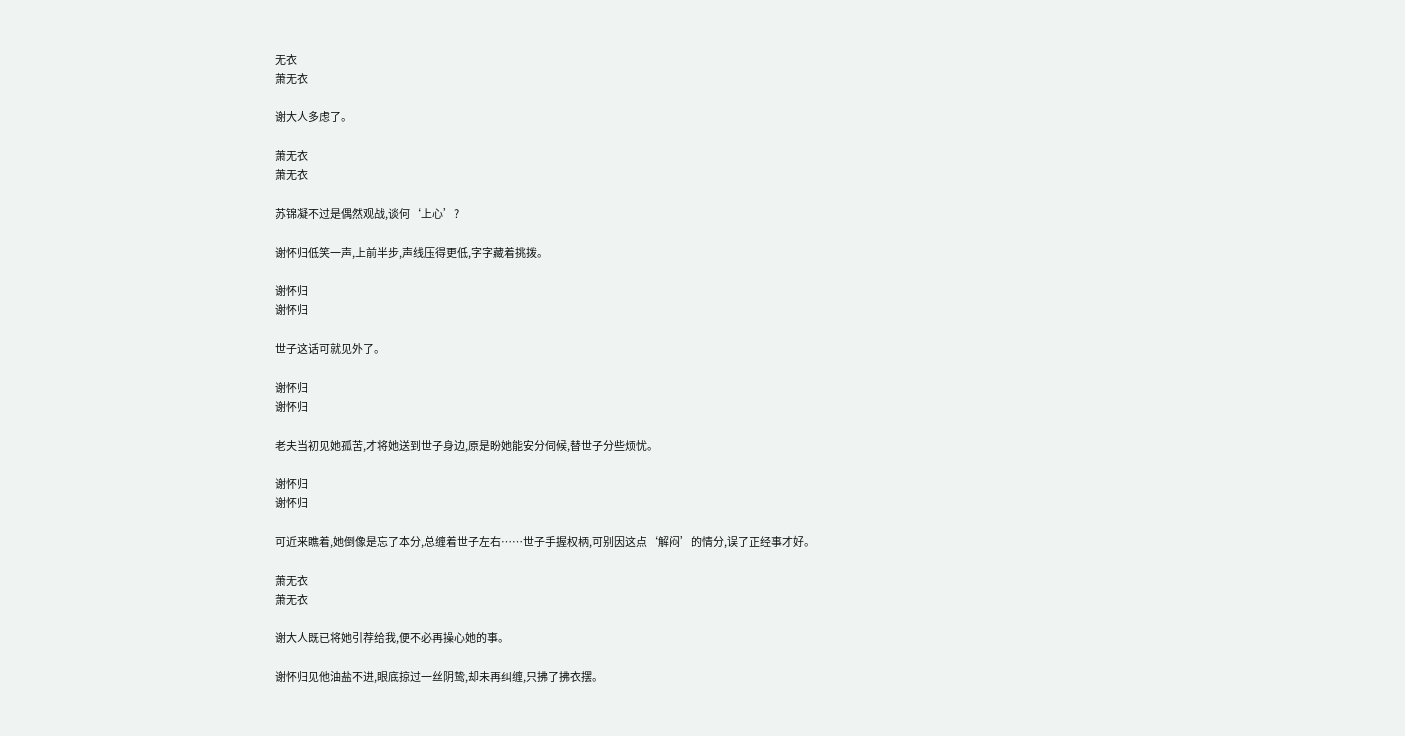无衣
萧无衣

谢大人多虑了。

萧无衣
萧无衣

苏锦凝不过是偶然观战,谈何‘上心’?

谢怀归低笑一声,上前半步,声线压得更低,字字藏着挑拨。

谢怀归
谢怀归

世子这话可就见外了。

谢怀归
谢怀归

老夫当初见她孤苦,才将她送到世子身边,原是盼她能安分伺候,替世子分些烦忧。

谢怀归
谢怀归

可近来瞧着,她倒像是忘了本分,总缠着世子左右……世子手握权柄,可别因这点‘解闷’的情分,误了正经事才好。

萧无衣
萧无衣

谢大人既已将她引荐给我,便不必再操心她的事。

谢怀归见他油盐不进,眼底掠过一丝阴鸷,却未再纠缠,只拂了拂衣摆。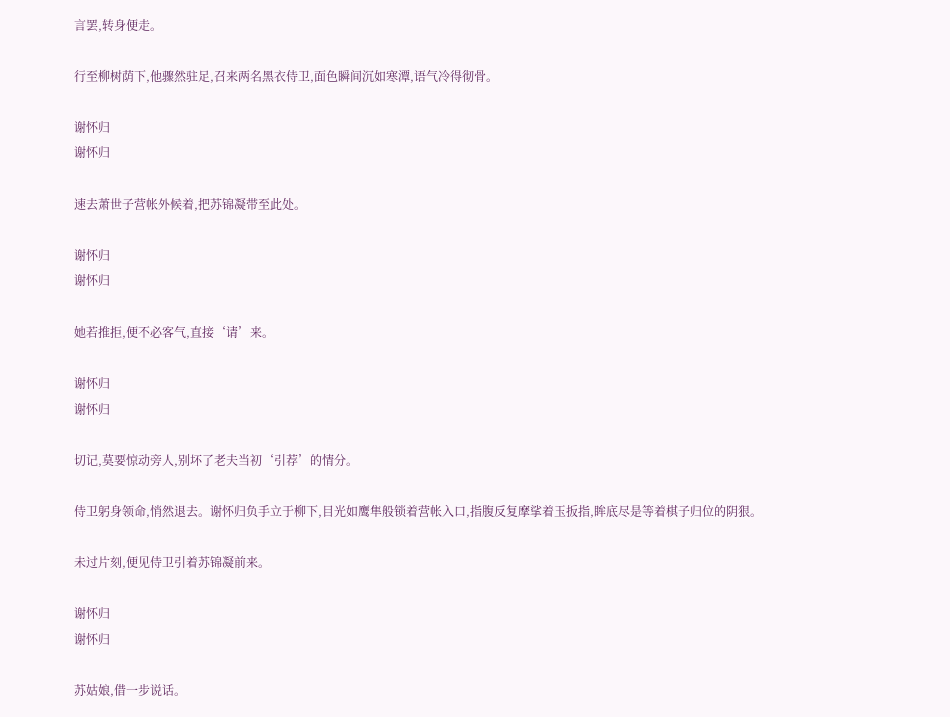言罢,转身便走。

行至柳树荫下,他骤然驻足,召来两名黑衣侍卫,面色瞬间沉如寒潭,语气冷得彻骨。

谢怀归
谢怀归

速去萧世子营帐外候着,把苏锦凝带至此处。

谢怀归
谢怀归

她若推拒,便不必客气,直接‘请’来。

谢怀归
谢怀归

切记,莫要惊动旁人,别坏了老夫当初‘引荐’的情分。

侍卫躬身领命,悄然退去。谢怀归负手立于柳下,目光如鹰隼般锁着营帐入口,指腹反复摩挲着玉扳指,眸底尽是等着棋子归位的阴狠。

未过片刻,便见侍卫引着苏锦凝前来。

谢怀归
谢怀归

苏姑娘,借一步说话。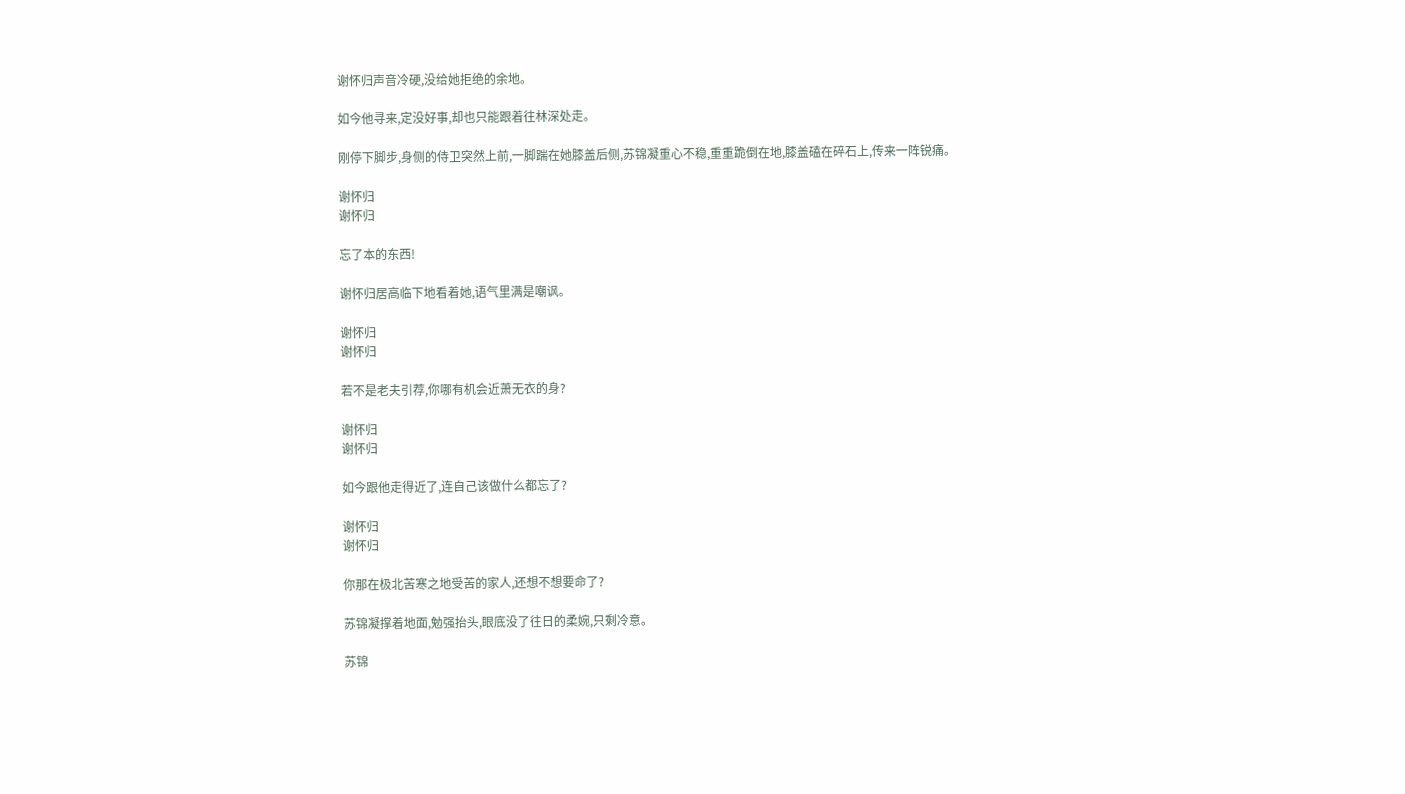谢怀归声音冷硬,没给她拒绝的余地。

如今他寻来,定没好事,却也只能跟着往林深处走。

刚停下脚步,身侧的侍卫突然上前,一脚踹在她膝盖后侧,苏锦凝重心不稳,重重跪倒在地,膝盖磕在碎石上,传来一阵锐痛。

谢怀归
谢怀归

忘了本的东西!

谢怀归居高临下地看着她,语气里满是嘲讽。

谢怀归
谢怀归

若不是老夫引荐,你哪有机会近萧无衣的身?

谢怀归
谢怀归

如今跟他走得近了,连自己该做什么都忘了?

谢怀归
谢怀归

你那在极北苦寒之地受苦的家人,还想不想要命了?

苏锦凝撑着地面,勉强抬头,眼底没了往日的柔婉,只剩冷意。

苏锦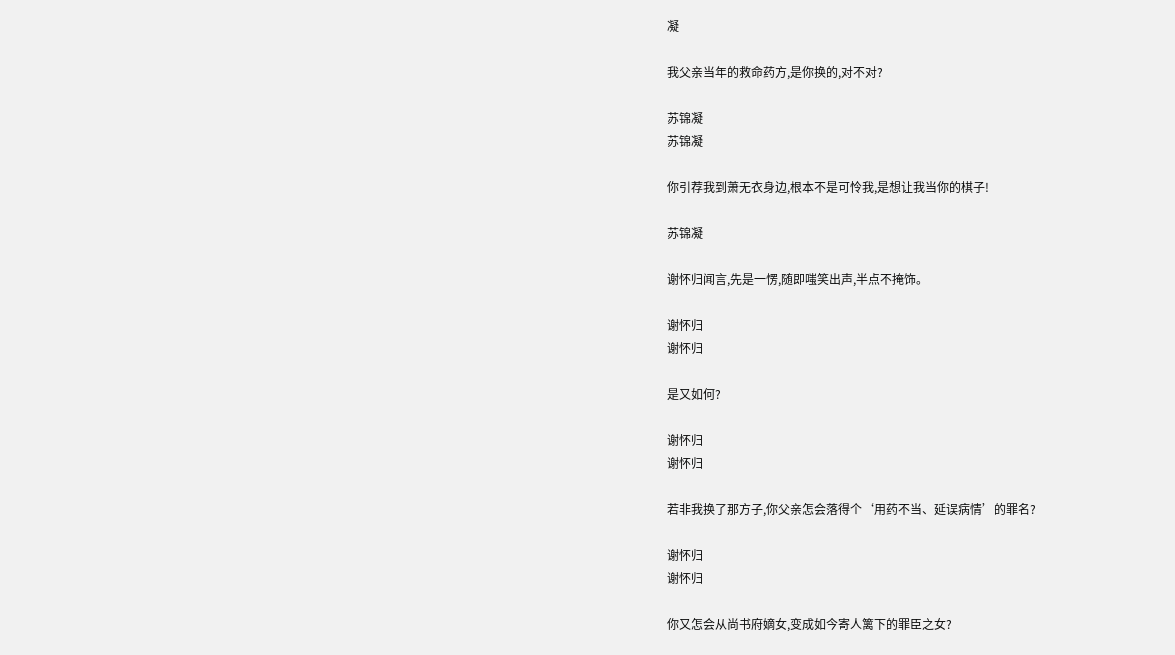凝

我父亲当年的救命药方,是你换的,对不对?

苏锦凝
苏锦凝

你引荐我到萧无衣身边,根本不是可怜我,是想让我当你的棋子!

苏锦凝

谢怀归闻言,先是一愣,随即嗤笑出声,半点不掩饰。

谢怀归
谢怀归

是又如何?

谢怀归
谢怀归

若非我换了那方子,你父亲怎会落得个‘用药不当、延误病情’的罪名?

谢怀归
谢怀归

你又怎会从尚书府嫡女,变成如今寄人篱下的罪臣之女?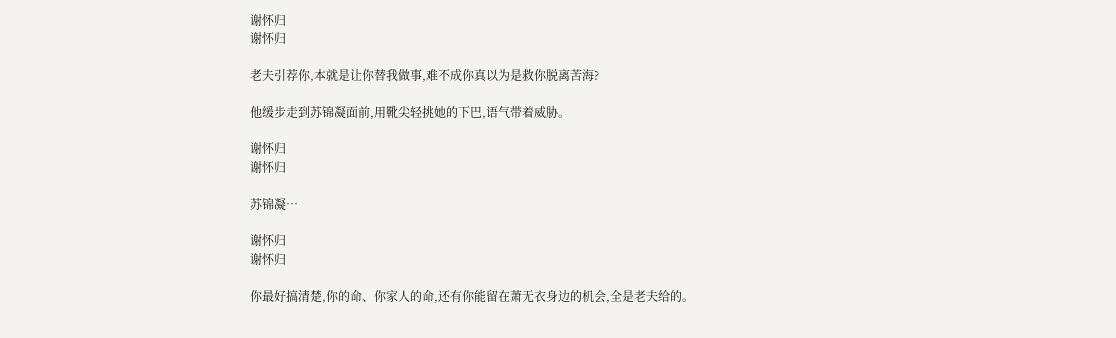谢怀归
谢怀归

老夫引荐你,本就是让你替我做事,难不成你真以为是救你脱离苦海?

他缓步走到苏锦凝面前,用靴尖轻挑她的下巴,语气带着威胁。

谢怀归
谢怀归

苏锦凝…

谢怀归
谢怀归

你最好搞清楚,你的命、你家人的命,还有你能留在萧无衣身边的机会,全是老夫给的。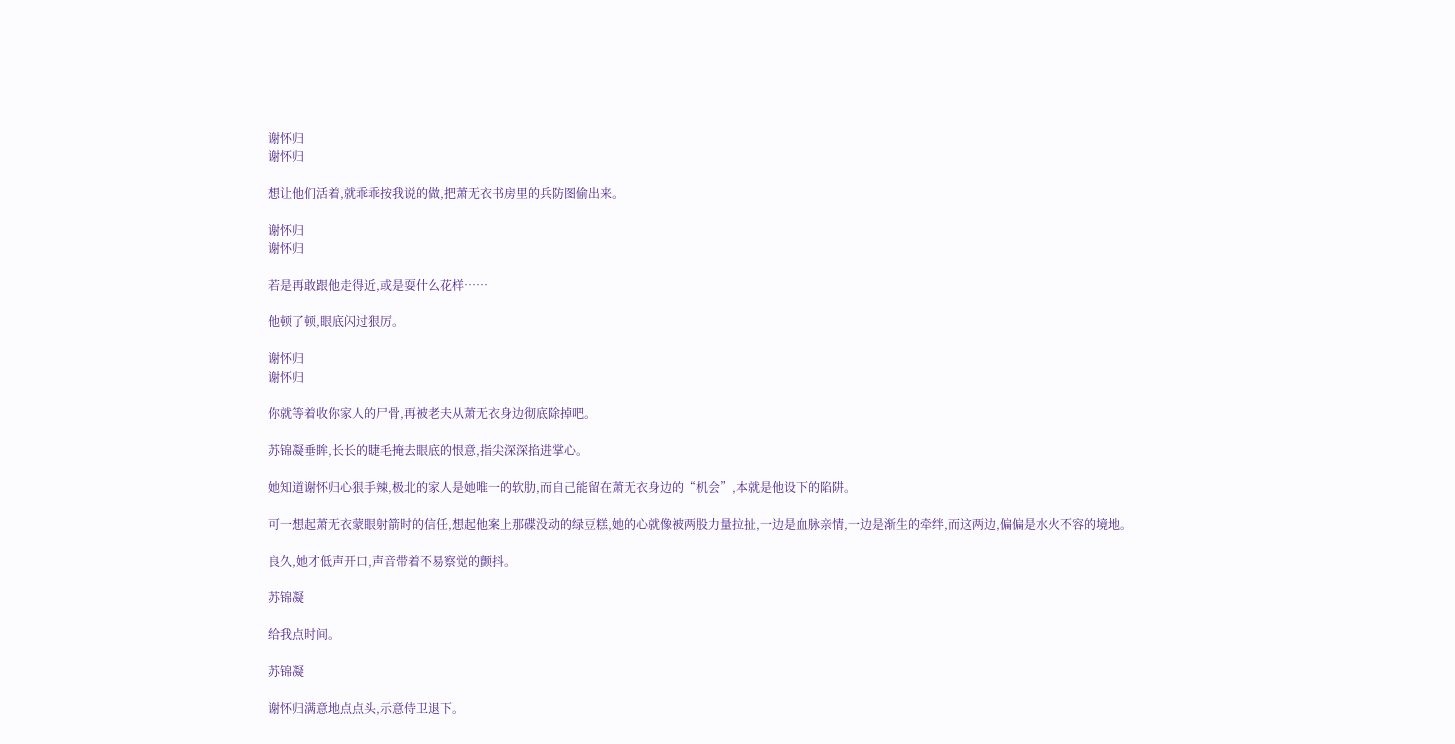谢怀归
谢怀归

想让他们活着,就乖乖按我说的做,把萧无衣书房里的兵防图偷出来。

谢怀归
谢怀归

若是再敢跟他走得近,或是耍什么花样……

他顿了顿,眼底闪过狠厉。

谢怀归
谢怀归

你就等着收你家人的尸骨,再被老夫从萧无衣身边彻底除掉吧。

苏锦凝垂眸,长长的睫毛掩去眼底的恨意,指尖深深掐进掌心。

她知道谢怀归心狠手辣,极北的家人是她唯一的软肋,而自己能留在萧无衣身边的“机会”,本就是他设下的陷阱。

可一想起萧无衣蒙眼射箭时的信任,想起他案上那碟没动的绿豆糕,她的心就像被两股力量拉扯,一边是血脉亲情,一边是渐生的牵绊,而这两边,偏偏是水火不容的境地。

良久,她才低声开口,声音带着不易察觉的颤抖。

苏锦凝

给我点时间。

苏锦凝

谢怀归满意地点点头,示意侍卫退下。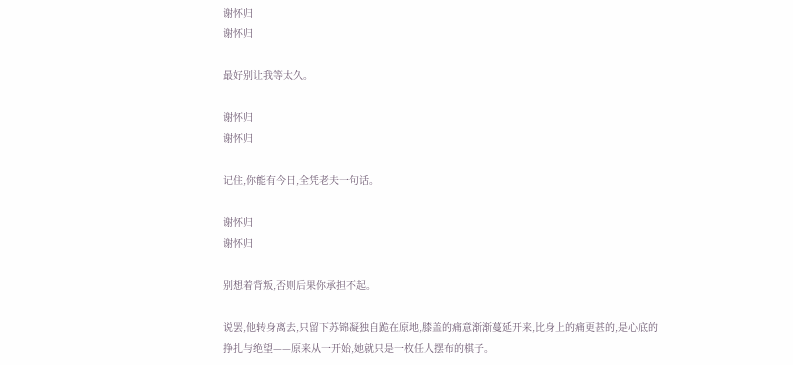谢怀归
谢怀归

最好别让我等太久。

谢怀归
谢怀归

记住,你能有今日,全凭老夫一句话。

谢怀归
谢怀归

别想着背叛,否则后果你承担不起。

说罢,他转身离去,只留下苏锦凝独自跪在原地,膝盖的痛意渐渐蔓延开来,比身上的痛更甚的,是心底的挣扎与绝望——原来从一开始,她就只是一枚任人摆布的棋子。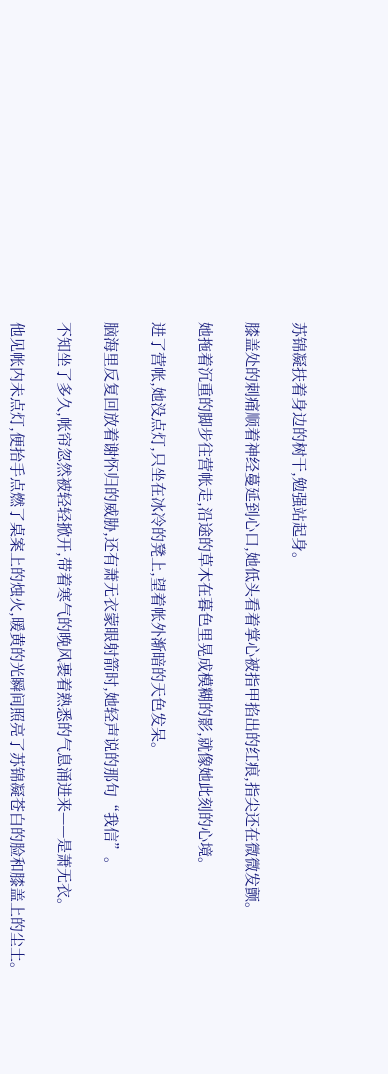苏锦凝扶着身边的树干,勉强站起身。

膝盖处的刺痛顺着神经蔓延到心口,她低头看着掌心被指甲掐出的红痕,指尖还在微微发颤。

她拖着沉重的脚步往营帐走,沿途的草木在暮色里晃成模糊的影,就像她此刻的心境。

进了营帐,她没点灯,只坐在冰冷的凳上,望着帐外渐暗的天色发呆。

脑海里反复回放着谢怀归的威胁,还有萧无衣蒙眼射箭时,她轻声说的那句“我信”。

不知坐了多久,帐帘忽然被轻轻掀开,带着寒气的晚风裹着熟悉的气息涌进来——是萧无衣。

他见帐内未点灯,便抬手点燃了桌案上的烛火,暖黄的光瞬间照亮了苏锦凝苍白的脸和膝盖上的尘土。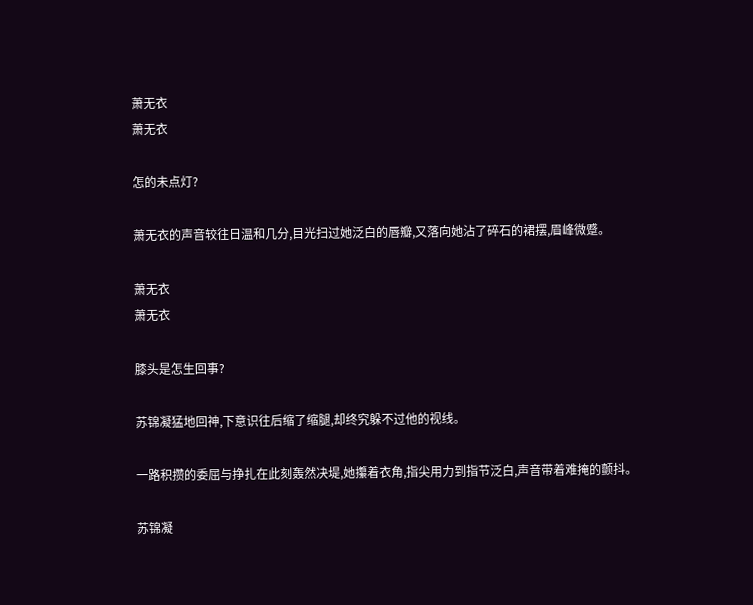萧无衣
萧无衣

怎的未点灯?

萧无衣的声音较往日温和几分,目光扫过她泛白的唇瓣,又落向她沾了碎石的裙摆,眉峰微蹙。

萧无衣
萧无衣

膝头是怎生回事?

苏锦凝猛地回神,下意识往后缩了缩腿,却终究躲不过他的视线。

一路积攒的委屈与挣扎在此刻轰然决堤,她攥着衣角,指尖用力到指节泛白,声音带着难掩的颤抖。

苏锦凝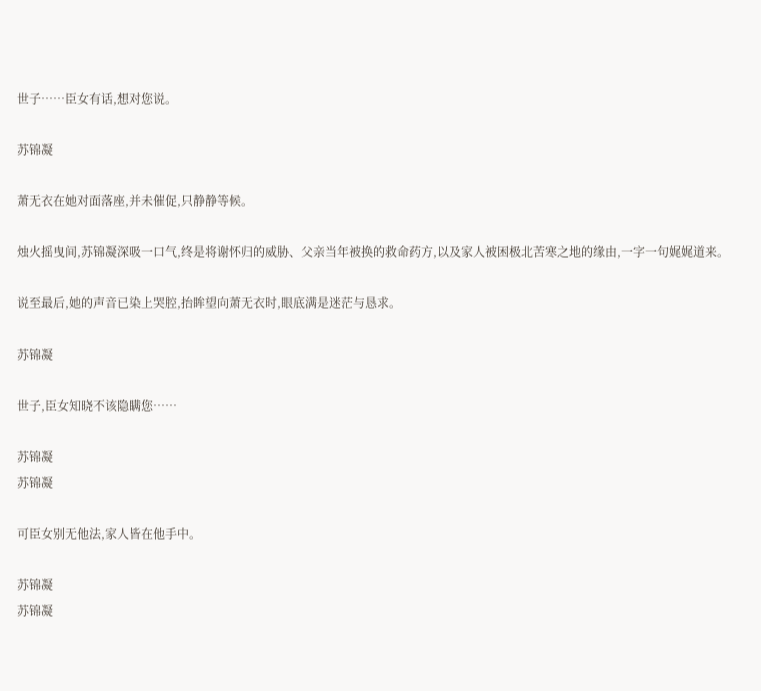世子……臣女有话,想对您说。

苏锦凝

萧无衣在她对面落座,并未催促,只静静等候。

烛火摇曳间,苏锦凝深吸一口气,终是将谢怀归的威胁、父亲当年被换的救命药方,以及家人被困极北苦寒之地的缘由,一字一句娓娓道来。

说至最后,她的声音已染上哭腔,抬眸望向萧无衣时,眼底满是迷茫与恳求。

苏锦凝

世子,臣女知晓不该隐瞒您……

苏锦凝
苏锦凝

可臣女别无他法,家人皆在他手中。

苏锦凝
苏锦凝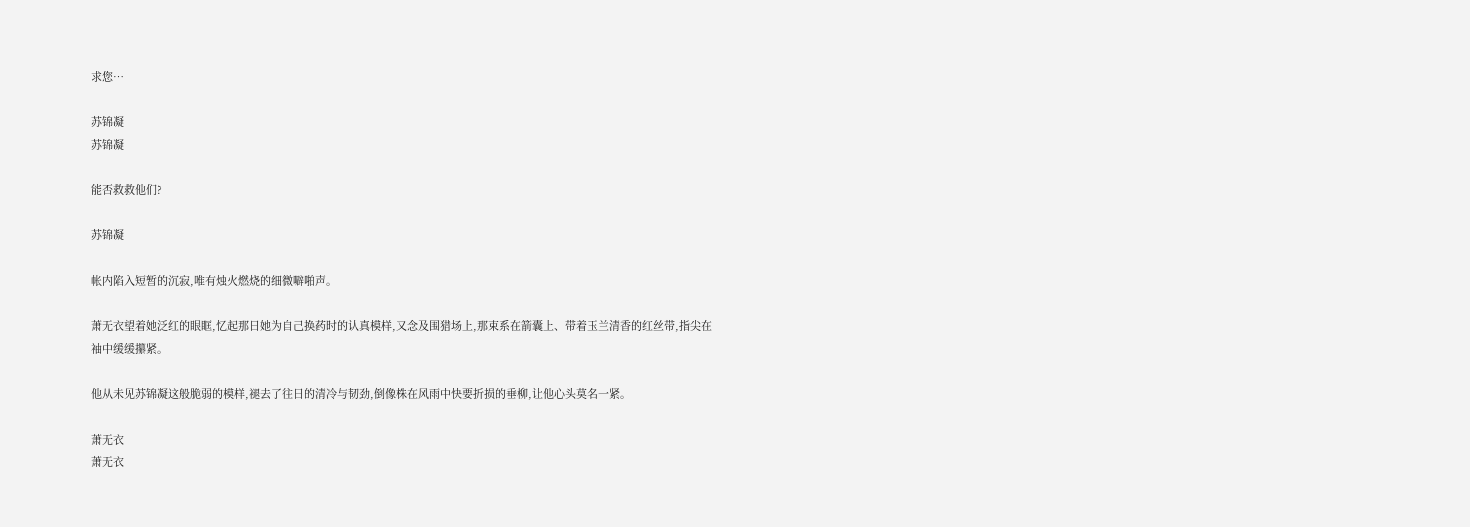求您…

苏锦凝
苏锦凝

能否救救他们?

苏锦凝

帐内陷入短暂的沉寂,唯有烛火燃烧的细微噼啪声。

萧无衣望着她泛红的眼眶,忆起那日她为自己换药时的认真模样,又念及围猎场上,那束系在箭囊上、带着玉兰清香的红丝带,指尖在袖中缓缓攥紧。

他从未见苏锦凝这般脆弱的模样,褪去了往日的清冷与韧劲,倒像株在风雨中快要折损的垂柳,让他心头莫名一紧。

萧无衣
萧无衣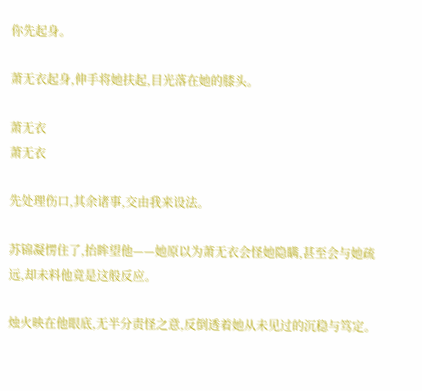你先起身。

萧无衣起身,伸手将她扶起,目光落在她的膝头。

萧无衣
萧无衣

先处理伤口,其余诸事,交由我来设法。

苏锦凝愣住了,抬眸望他——她原以为萧无衣会怪她隐瞒,甚至会与她疏远,却未料他竟是这般反应。

烛火映在他眼底,无半分责怪之意,反倒透着她从未见过的沉稳与笃定。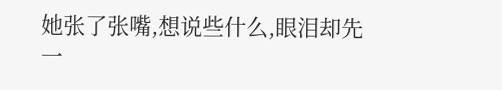她张了张嘴,想说些什么,眼泪却先一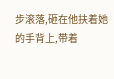步滚落,砸在他扶着她的手背上,带着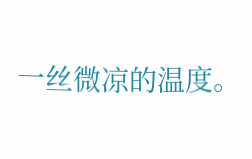一丝微凉的温度。